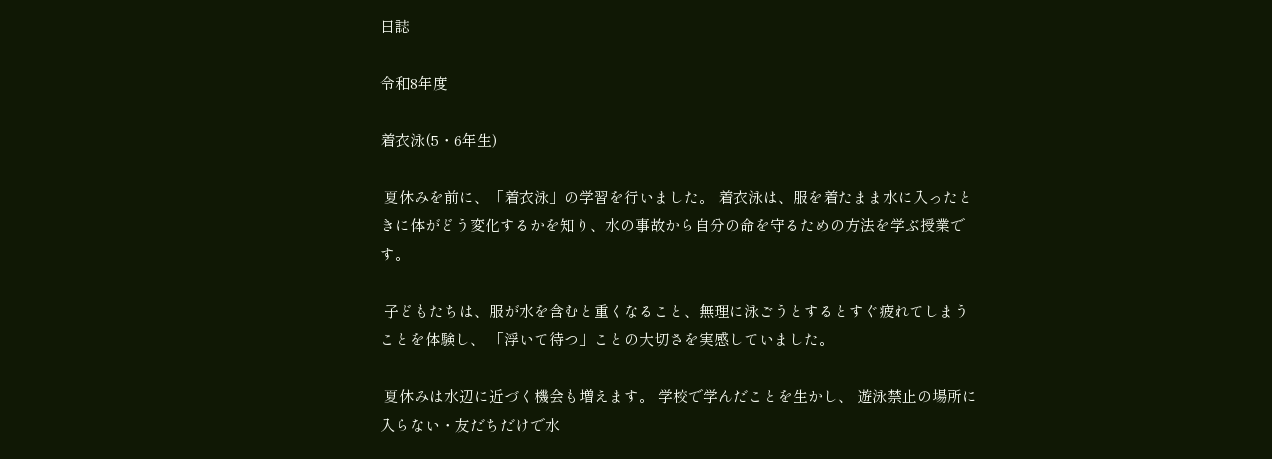日誌

令和8年度

着衣泳(5・6年生)

 夏休みを前に、「着衣泳」の学習を行いました。 着衣泳は、服を着たまま水に入ったときに体がどう変化するかを知り、水の事故から自分の命を守るための方法を学ぶ授業です。

 子どもたちは、服が水を含むと重くなること、無理に泳ごうとするとすぐ疲れてしまうことを体験し、 「浮いて待つ」ことの大切さを実感していました。

 夏休みは水辺に近づく機会も増えます。 学校で学んだことを生かし、 遊泳禁止の場所に入らない・友だちだけで水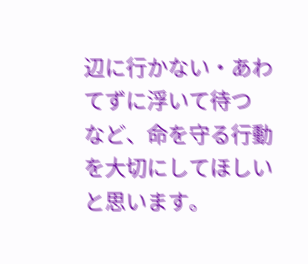辺に行かない・あわてずに浮いて待つ など、命を守る行動を大切にしてほしいと思います。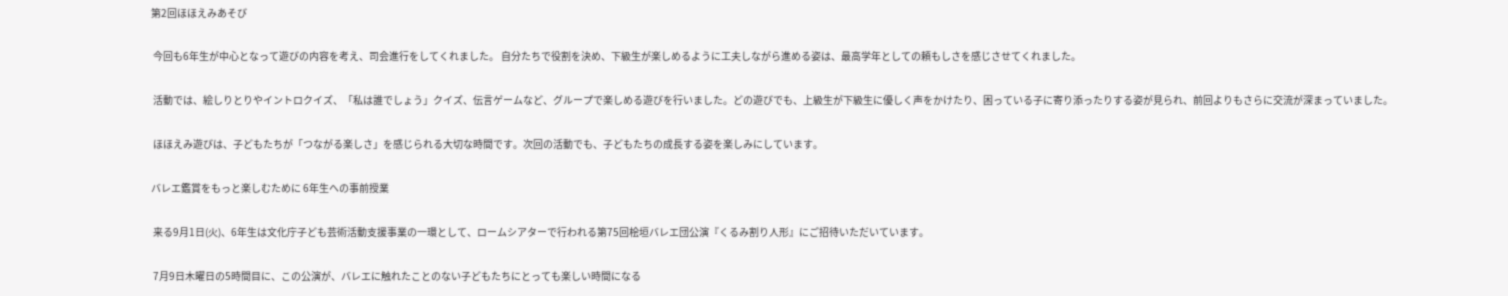第2回ほほえみあそび

 今回も6年生が中心となって遊びの内容を考え、司会進行をしてくれました。 自分たちで役割を決め、下級生が楽しめるように工夫しながら進める姿は、最高学年としての頼もしさを感じさせてくれました。

 活動では、絵しりとりやイントロクイズ、「私は誰でしょう」クイズ、伝言ゲームなど、グループで楽しめる遊びを行いました。どの遊びでも、上級生が下級生に優しく声をかけたり、困っている子に寄り添ったりする姿が見られ、前回よりもさらに交流が深まっていました。

 ほほえみ遊びは、子どもたちが「つながる楽しさ」を感じられる大切な時間です。次回の活動でも、子どもたちの成長する姿を楽しみにしています。

バレエ鑑賞をもっと楽しむために 6年生への事前授業

 来る9月1日(火)、6年生は文化庁子ども芸術活動支援事業の一環として、ロームシアターで行われる第75回桧垣バレエ団公演『くるみ割り人形』にご招待いただいています。

 7月9日木曜日の5時間目に、この公演が、バレエに触れたことのない子どもたちにとっても楽しい時間になる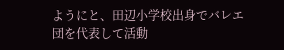ようにと、田辺小学校出身でバレエ団を代表して活動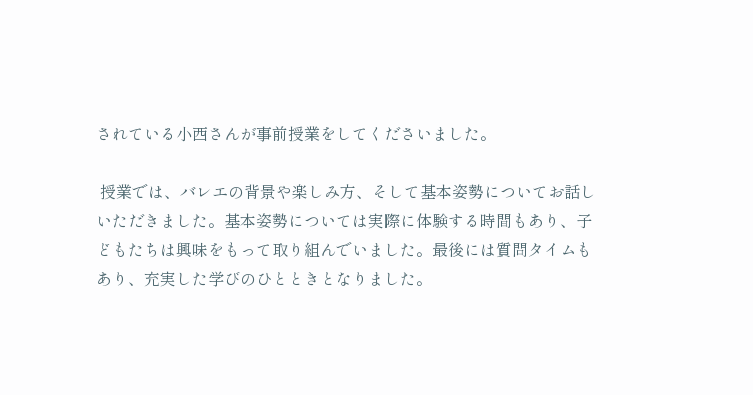されている小西さんが事前授業をしてくださいました。

 授業では、バレエの背景や楽しみ方、そして基本姿勢についてお話しいただきました。基本姿勢については実際に体験する時間もあり、子どもたちは興味をもって取り組んでいました。最後には質問タイムもあり、充実した学びのひとときとなりました。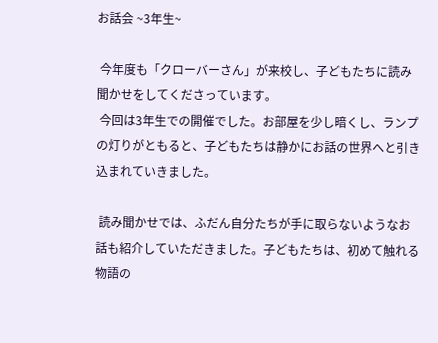お話会 ~3年生~

 今年度も「クローバーさん」が来校し、子どもたちに読み聞かせをしてくださっています。
 今回は3年生での開催でした。お部屋を少し暗くし、ランプの灯りがともると、子どもたちは静かにお話の世界へと引き込まれていきました。

 読み聞かせでは、ふだん自分たちが手に取らないようなお話も紹介していただきました。子どもたちは、初めて触れる物語の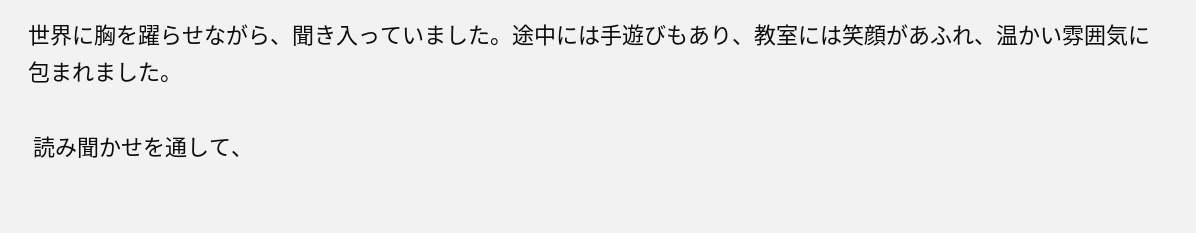世界に胸を躍らせながら、聞き入っていました。途中には手遊びもあり、教室には笑顔があふれ、温かい雰囲気に包まれました。

 読み聞かせを通して、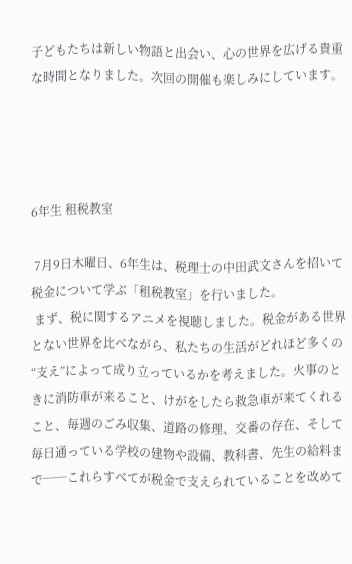子どもたちは新しい物語と出会い、心の世界を広げる貴重な時間となりました。次回の開催も楽しみにしています。




6年生 租税教室

 7月9日木曜日、6年生は、税理士の中田武文さんを招いて税金について学ぶ「租税教室」を行いました。
 まず、税に関するアニメを視聴しました。税金がある世界とない世界を比べながら、私たちの生活がどれほど多くの“支え”によって成り立っているかを考えました。火事のときに消防車が来ること、けがをしたら救急車が来てくれること、毎週のごみ収集、道路の修理、交番の存在、そして毎日通っている学校の建物や設備、教科書、先生の給料まで──これらすべてが税金で支えられていることを改めて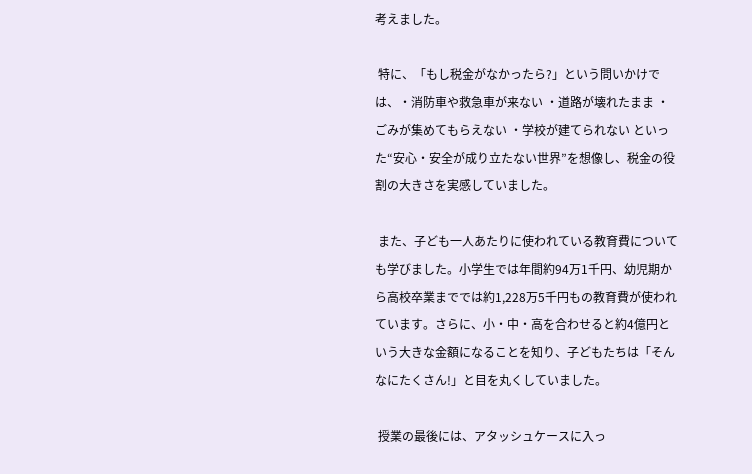考えました。

 特に、「もし税金がなかったら?」という問いかけでは、・消防車や救急車が来ない ・道路が壊れたまま ・ごみが集めてもらえない ・学校が建てられない といった“安心・安全が成り立たない世界”を想像し、税金の役割の大きさを実感していました。

 また、子ども一人あたりに使われている教育費についても学びました。小学生では年間約94万1千円、幼児期から高校卒業まででは約1,228万5千円もの教育費が使われています。さらに、小・中・高を合わせると約4億円という大きな金額になることを知り、子どもたちは「そんなにたくさん!」と目を丸くしていました。

 授業の最後には、アタッシュケースに入っ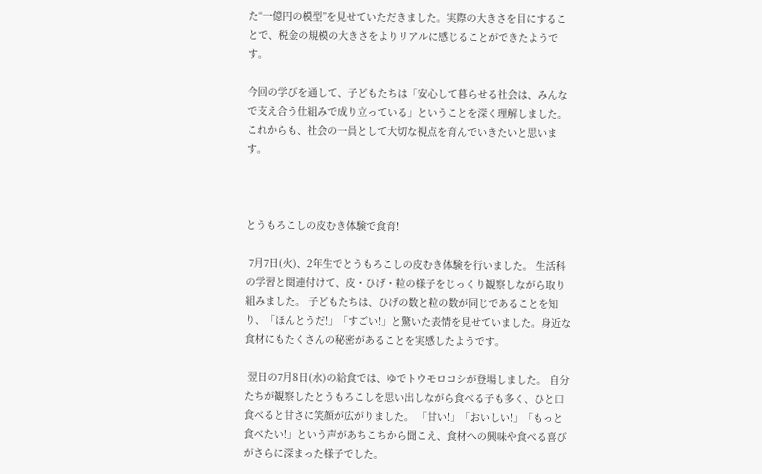た“一億円の模型”を見せていただきました。実際の大きさを目にすることで、税金の規模の大きさをよりリアルに感じることができたようです。

今回の学びを通して、子どもたちは「安心して暮らせる社会は、みんなで支え合う仕組みで成り立っている」ということを深く理解しました。これからも、社会の一員として大切な視点を育んでいきたいと思います。



とうもろこしの皮むき体験で食育!

 7月7日(火)、2年生でとうもろこしの皮むき体験を行いました。 生活科の学習と関連付けて、皮・ひげ・粒の様子をじっくり観察しながら取り組みました。 子どもたちは、ひげの数と粒の数が同じであることを知り、「ほんとうだ!」「すごい!」と驚いた表情を見せていました。身近な食材にもたくさんの秘密があることを実感したようです。

 翌日の7月8日(水)の給食では、ゆでトウモロコシが登場しました。 自分たちが観察したとうもろこしを思い出しながら食べる子も多く、ひと口食べると甘さに笑顔が広がりました。 「甘い!」「おいしい!」「もっと食べたい!」という声があちこちから聞こえ、食材への興味や食べる喜びがさらに深まった様子でした。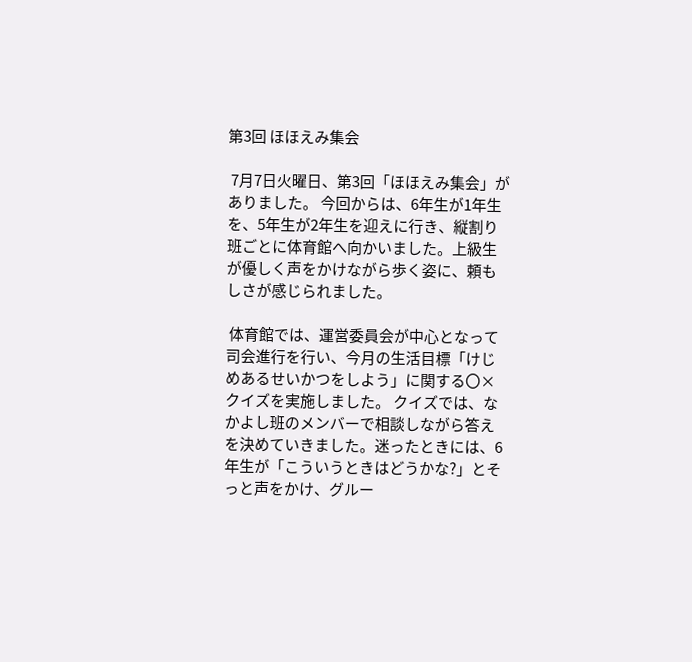第3回 ほほえみ集会

 7月7日火曜日、第3回「ほほえみ集会」がありました。 今回からは、6年生が1年生を、5年生が2年生を迎えに行き、縦割り班ごとに体育館へ向かいました。上級生が優しく声をかけながら歩く姿に、頼もしさが感じられました。

 体育館では、運営委員会が中心となって司会進行を行い、今月の生活目標「けじめあるせいかつをしよう」に関する〇×クイズを実施しました。 クイズでは、なかよし班のメンバーで相談しながら答えを決めていきました。迷ったときには、6年生が「こういうときはどうかな?」とそっと声をかけ、グルー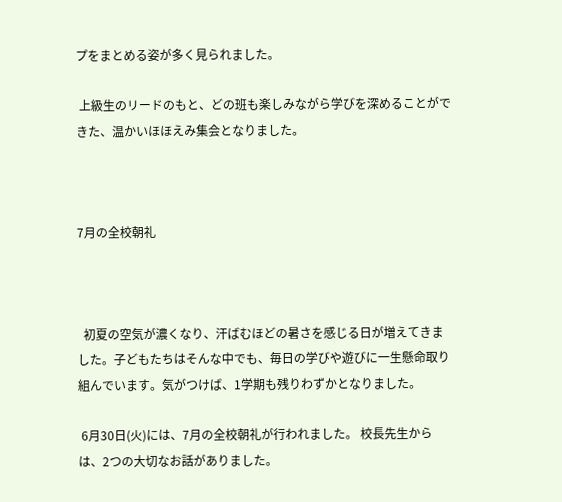プをまとめる姿が多く見られました。

 上級生のリードのもと、どの班も楽しみながら学びを深めることができた、温かいほほえみ集会となりました。



7月の全校朝礼



  初夏の空気が濃くなり、汗ばむほどの暑さを感じる日が増えてきました。子どもたちはそんな中でも、毎日の学びや遊びに一生懸命取り組んでいます。気がつけば、1学期も残りわずかとなりました。

 6月30日(火)には、7月の全校朝礼が行われました。 校長先生からは、2つの大切なお話がありました。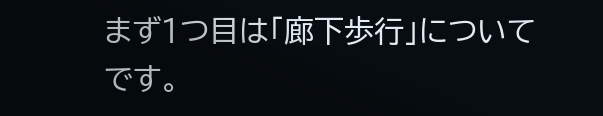まず1つ目は「廊下歩行」についてです。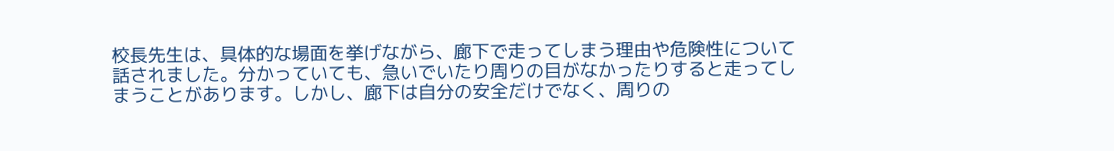校長先生は、具体的な場面を挙げながら、廊下で走ってしまう理由や危険性について話されました。分かっていても、急いでいたり周りの目がなかったりすると走ってしまうことがあります。しかし、廊下は自分の安全だけでなく、周りの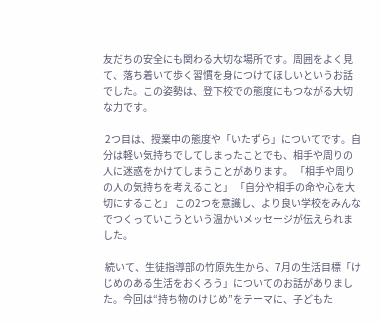友だちの安全にも関わる大切な場所です。周囲をよく見て、落ち着いて歩く習慣を身につけてほしいというお話でした。この姿勢は、登下校での態度にもつながる大切な力です。

 2つ目は、授業中の態度や「いたずら」についてです。自分は軽い気持ちでしてしまったことでも、相手や周りの人に迷惑をかけてしまうことがあります。 「相手や周りの人の気持ちを考えること」 「自分や相手の命や心を大切にすること」 この2つを意識し、より良い学校をみんなでつくっていこうという温かいメッセージが伝えられました。

 続いて、生徒指導部の竹原先生から、7月の生活目標「けじめのある生活をおくろう」についてのお話がありました。今回は“持ち物のけじめ”をテーマに、子どもた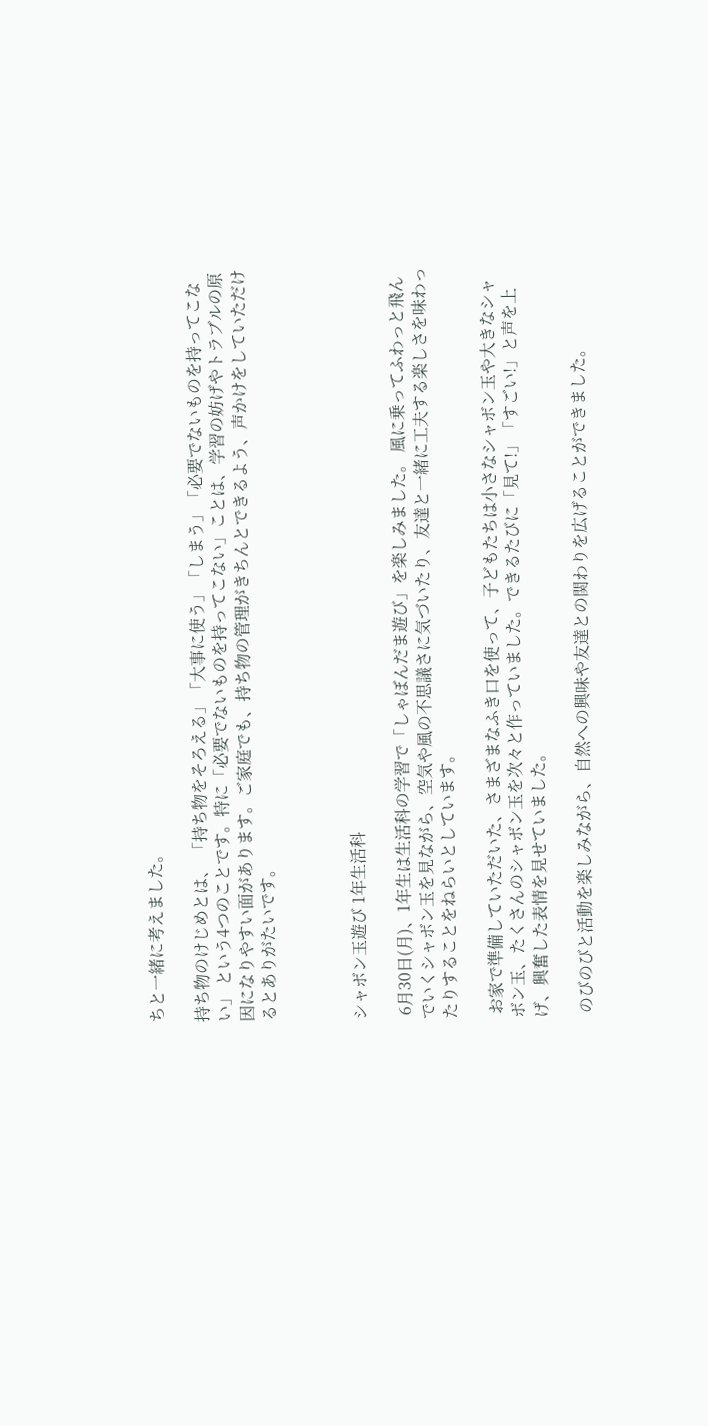ちと一緒に考えました。

持ち物のけじめとは、 「持ち物をそろえる」「大事に使う」「しまう」「必要でないものを持ってこない」 という4つのことです。特に「必要でないものを持ってこない」ことは、学習の妨げやトラブルの原因になりやすい面があります。ご家庭でも、持ち物の管理がきちんとできるよう、声かけをしていただけるとありがたいです。



シャボン玉遊び 1年生活科

 6月30日(月)、1年生は生活科の学習で「しゃぼんだま遊び」を楽しみました。 風に乗ってふわっと飛んでいくシャボン玉を見ながら、空気や風の不思議さに気づいたり、友達と一緒に工夫する楽しさを味わったりすることをねらいとしています。

 お家で準備していただいた、さまざまなふき口を使って、子どもたちは小さなシャボン玉や大きなシャボン玉、たくさんのシャボン玉を次々と作っていました。できるたびに「見て!」「すごい!」と声を上げ、興奮した表情を見せていました。

 のびのびと活動を楽しみながら、自然への興味や友達との関わりを広げることができました。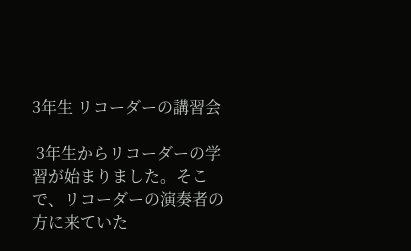3年生 リコーダーの講習会

 3年生からリコーダーの学習が始まりました。そこで、リコーダーの演奏者の方に来ていた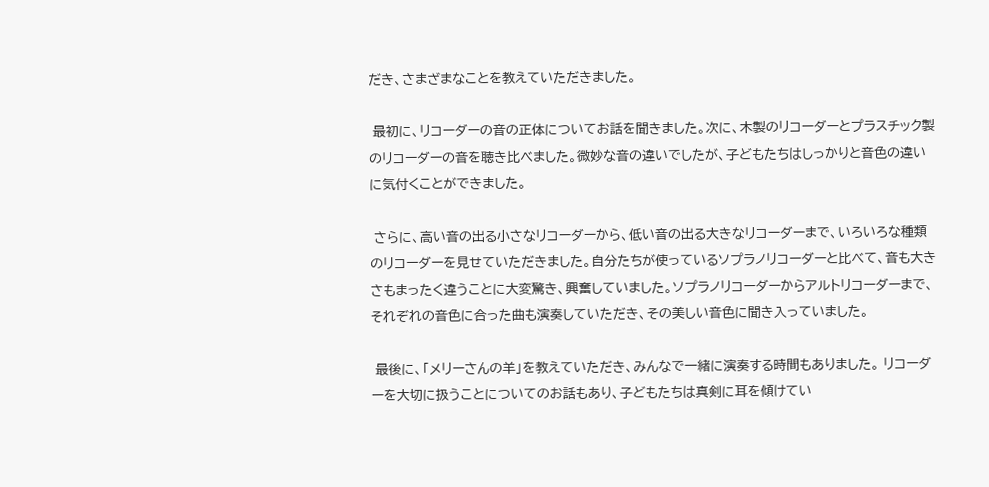だき、さまざまなことを教えていただきました。

 最初に、リコーダーの音の正体についてお話を聞きました。次に、木製のリコーダーとプラスチック製のリコーダーの音を聴き比べました。微妙な音の違いでしたが、子どもたちはしっかりと音色の違いに気付くことができました。

 さらに、高い音の出る小さなリコーダーから、低い音の出る大きなリコーダーまで、いろいろな種類のリコーダーを見せていただきました。自分たちが使っているソプラノリコーダーと比べて、音も大きさもまったく違うことに大変驚き、興奮していました。ソプラノリコーダーからアルトリコーダーまで、それぞれの音色に合った曲も演奏していただき、その美しい音色に聞き入っていました。

 最後に、「メリーさんの羊」を教えていただき、みんなで一緒に演奏する時間もありました。 リコーダーを大切に扱うことについてのお話もあり、子どもたちは真剣に耳を傾けてい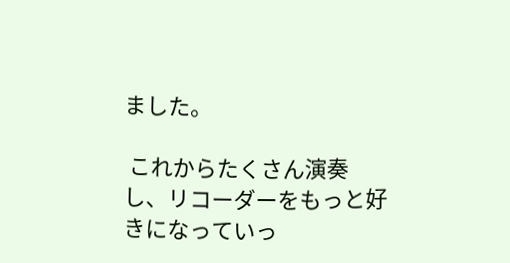ました。

 これからたくさん演奏し、リコーダーをもっと好きになっていっ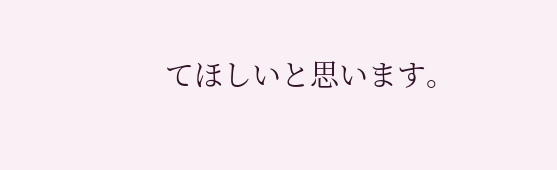てほしいと思います。